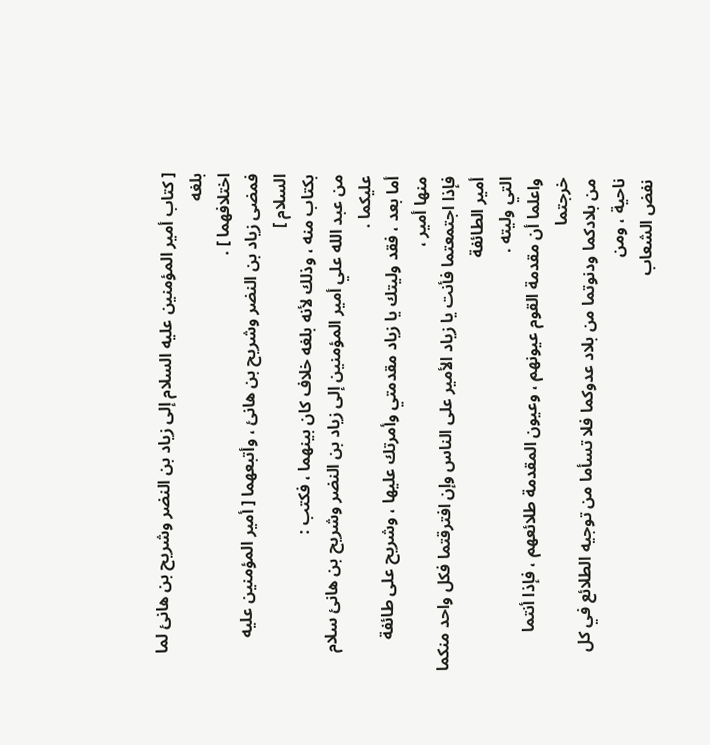[ كتاب أمير المؤمنين عليه السلام إلى زياد بن النضر وشريح بن هانئ لما بلغه
اختلافهما ] .
فمضى زياد بن النضر وشريح بن هانئ ، وأتبعهما [ أمير المؤمنين عليه السلام ]
بكتاب منه ، وذلك لأنه بلغه خلاف كان بينهما ، فكتب :
من عبد الله علي أمير المؤمنين إلى زياد بن النضر وشريح بن هانئ سلام عليكما .
أما بعد ، فقد وليتك يا زياد مقدمتي وأمرتك عليها ، وشريح على طائفة منها أمير ،
فإذا اجتمعتما فأنت يا زياد الأمير على الناس وإن افترقتما فكل واحد منكما أمير الطائفة
التي وليته .
واعلما أن مقدمة القوم عيونهم ، وعيون المقدمة طلائعهم ، فإذا أنتما خرجتما
من بلادكما ودنوتما من بلاد عدوكما فلا تسأما من توجيه الطلائع في كل ناحية ، ومن
نفض الشعاب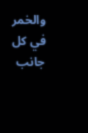والخمر في كل جانب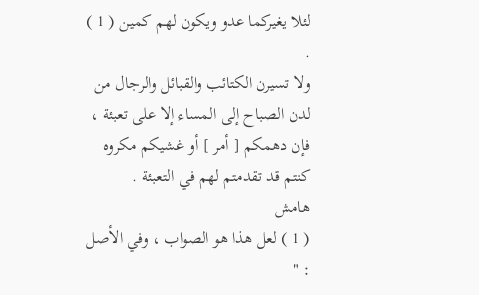لئلا يغيركما عدو ويكون لهم كمين ( 1 ) .
ولا تسيرن الكتائب والقبائل والرجال من لدن الصباح إلى المساء إلا على تعبئة ،
فإن دهمكم [ أمر ] أو غشيكم مكروه كنتم قد تقدمتم لهم في التعبئة .
هامش
( 1 ) لعل هذا هو الصواب ، وفي الأصل : "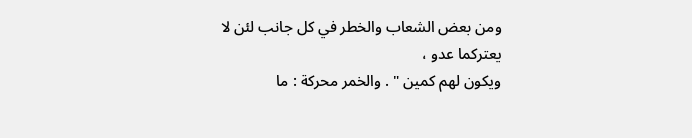ومن بعض الشعاب والخطر في كل جانب لئن لا يعتركما عدو ،
ويكون لهم كمين " . والخمر محركة : ما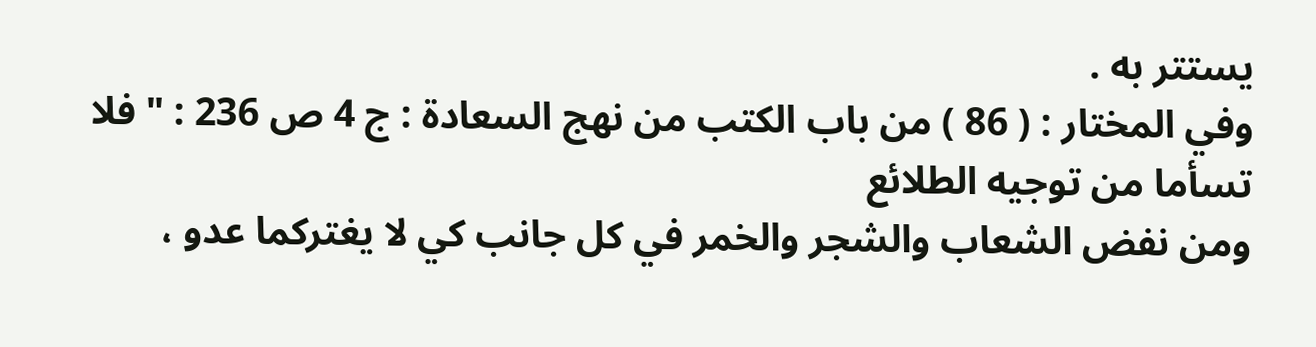يستتر به .
وفي المختار : ( 86 ) من باب الكتب من نهج السعادة : ج 4 ص 236 : " فلا تسأما من توجيه الطلائع
ومن نفض الشعاب والشجر والخمر في كل جانب كي لا يغتركما عدو ،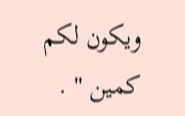ويكون لكم كمين " .